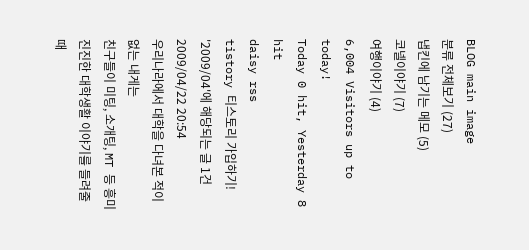BLOG main image
분류 전체보기 (27)
냅킨에 남기는 메모 (5)
코넬이야기 (7)
여행이야기 (4)
6,004 Visitors up to today!
Today 0 hit, Yesterday 8 hit
daisy rss
tistory 티스토리 가입하기!
'2009/04'에 해당되는 글 1건
2009/04/22 20:54
우리나라에서 대학을 다녀본 적이 없는 내게는
친구들이 미팅, 소개팅, MT 등 흥미진진한 대학생활 이야기를 들려줄 때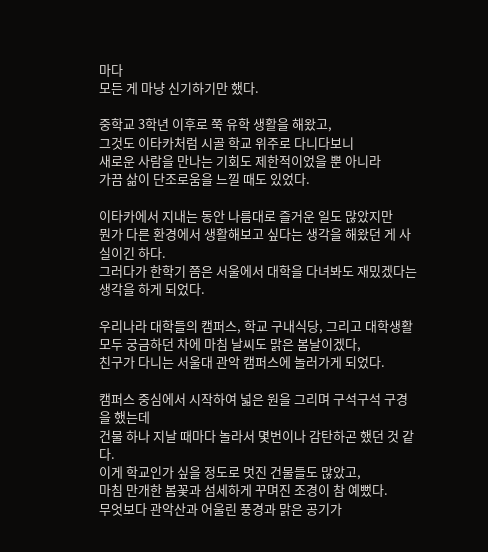마다
모든 게 마냥 신기하기만 했다.

중학교 3학년 이후로 쭉 유학 생활을 해왔고,
그것도 이타카처럼 시골 학교 위주로 다니다보니
새로운 사람을 만나는 기회도 제한적이었을 뿐 아니라
가끔 삶이 단조로움을 느낄 때도 있었다.

이타카에서 지내는 동안 나름대로 즐거운 일도 많았지만
뭔가 다른 환경에서 생활해보고 싶다는 생각을 해왔던 게 사실이긴 하다.
그러다가 한학기 쯤은 서울에서 대학을 다녀봐도 재밌겠다는 생각을 하게 되었다.

우리나라 대학들의 캠퍼스, 학교 구내식당, 그리고 대학생활
모두 궁금하던 차에 마침 날씨도 맑은 봄날이겠다,
친구가 다니는 서울대 관악 캠퍼스에 놀러가게 되었다.

캠퍼스 중심에서 시작하여 넓은 원을 그리며 구석구석 구경을 했는데
건물 하나 지날 때마다 놀라서 몇번이나 감탄하곤 했던 것 같다.
이게 학교인가 싶을 정도로 멋진 건물들도 많았고,
마침 만개한 봄꽃과 섬세하게 꾸며진 조경이 참 예뻤다.
무엇보다 관악산과 어울린 풍경과 맑은 공기가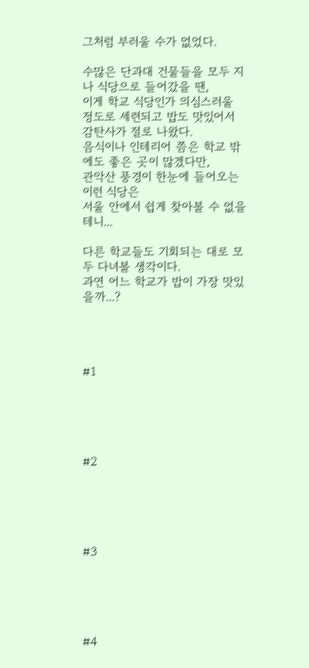그처럼 부러울 수가 없었다.

수많은 단과대 건물들을 모두 지나 식당으로 들어갔을 땐,
이게 학교 식당인가 의심스러울 정도로 세련되고 밥도 맛있어서
감탄사가 절로 나왔다.
음식이나 인테리어 쯤은 학교 밖에도 좋은 곳이 많겠다만,
관악산 풍경이 한눈에 들어오는 이런 식당은
서울 안에서 쉽게 찾아볼 수 없을 테니...

다른 학교들도 기회되는 대로 모두 다녀볼 생각이다.
과연 어느 학교가 밥이 가장 맛있을까...?




#1





#2





#3





#4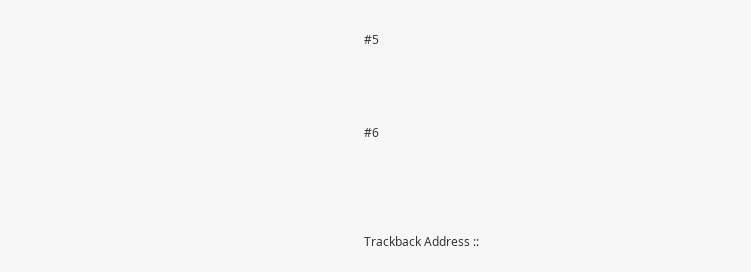#5





#6






Trackback Address ::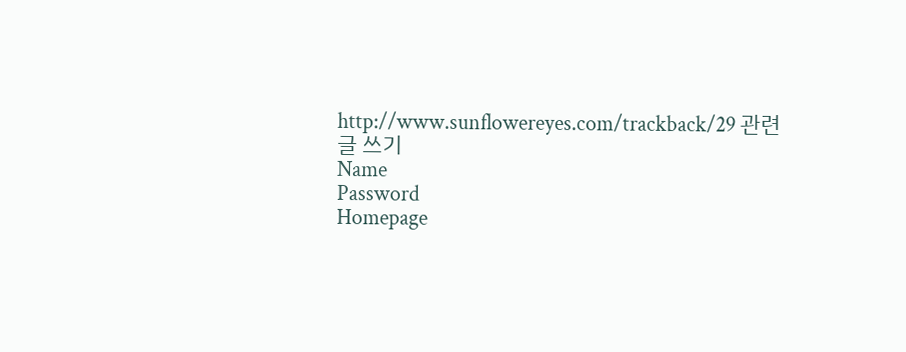http://www.sunflowereyes.com/trackback/29 관련글 쓰기
Name
Password
Homepage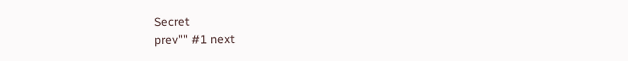Secret
prev"" #1 next